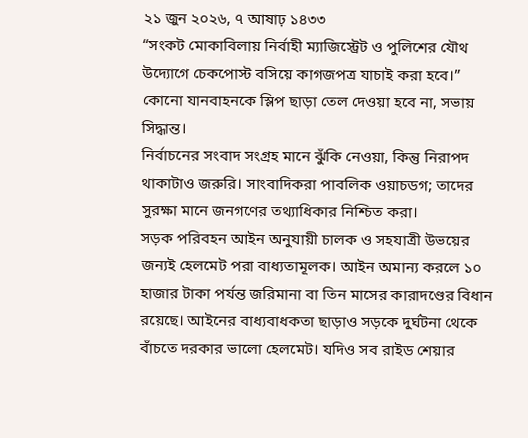২১ জুন ২০২৬, ৭ আষাঢ় ১৪৩৩
“সংকট মোকাবিলায় নির্বাহী ম্যাজিস্ট্রেট ও পুলিশের যৌথ উদ্যোগে চেকপোস্ট বসিয়ে কাগজপত্র যাচাই করা হবে।”
কোনো যানবাহনকে স্লিপ ছাড়া তেল দেওয়া হবে না, সভায় সিদ্ধান্ত।
নির্বাচনের সংবাদ সংগ্রহ মানে ঝুঁকি নেওয়া, কিন্তু নিরাপদ থাকাটাও জরুরি। সাংবাদিকরা পাবলিক ওয়াচডগ; তাদের সুরক্ষা মানে জনগণের তথ্যাধিকার নিশ্চিত করা।
সড়ক পরিবহন আইন অনুযায়ী চালক ও সহযাত্রী উভয়ের জন্যই হেলমেট পরা বাধ্যতামূলক। আইন অমান্য করলে ১০ হাজার টাকা পর্যন্ত জরিমানা বা তিন মাসের কারাদণ্ডের বিধান রয়েছে। আইনের বাধ্যবাধকতা ছাড়াও সড়কে দুর্ঘটনা থেকে বাঁচতে দরকার ভালো হেলমেট। যদিও সব রাইড শেয়ার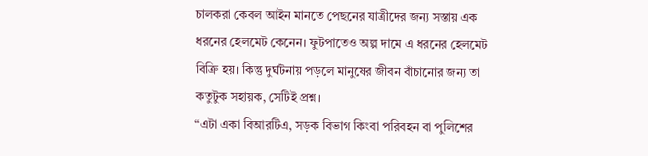চালকরা কেবল আইন মানতে পেছনের যাত্রীদের জন্য সস্তায় এক ধরনের হেলমেট কেনেন। ফুটপাতেও অল্প দামে এ ধরনের হেলমেট বিক্রি হয়। কিন্তু দুর্ঘটনায় পড়লে মানুষের জীবন বাঁচানোর জন্য তা কতুটুক সহায়ক, সেটিই প্রশ্ন।
“এটা একা বিআরটিএ, সড়ক বিভাগ কিংবা পরিবহন বা পুলিশের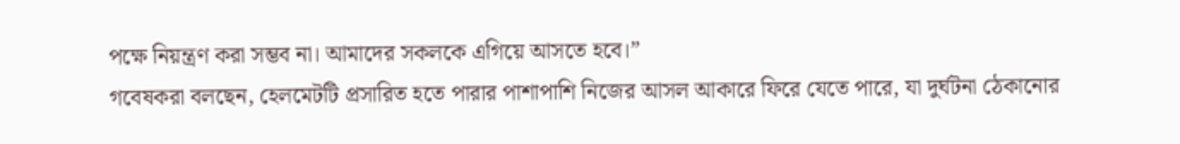পক্ষে নিয়ন্ত্রণ করা সম্ভব না। আমাদের সকলকে এগিয়ে আসতে হবে।”
গবেষকরা বলছেন, হেলমেটটি প্রসারিত হতে পারার পাশাপাশি নিজের আসল আকারে ফিরে যেতে পারে, যা দুর্ঘটনা ঠেকানোর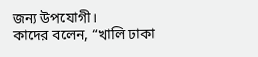জন্য উপযোগী।
কাদের বলেন, “খালি ঢাকা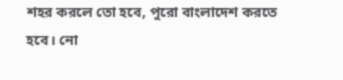শহর করলে তো হবে, পুরো বাংলাদেশ করতে হবে। নো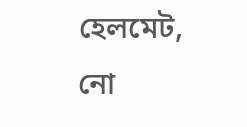হেলমেট, নো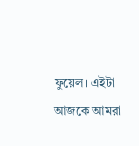ফুয়েল। এইটা আজকে আমরা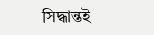সিদ্ধান্তই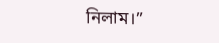নিলাম।”